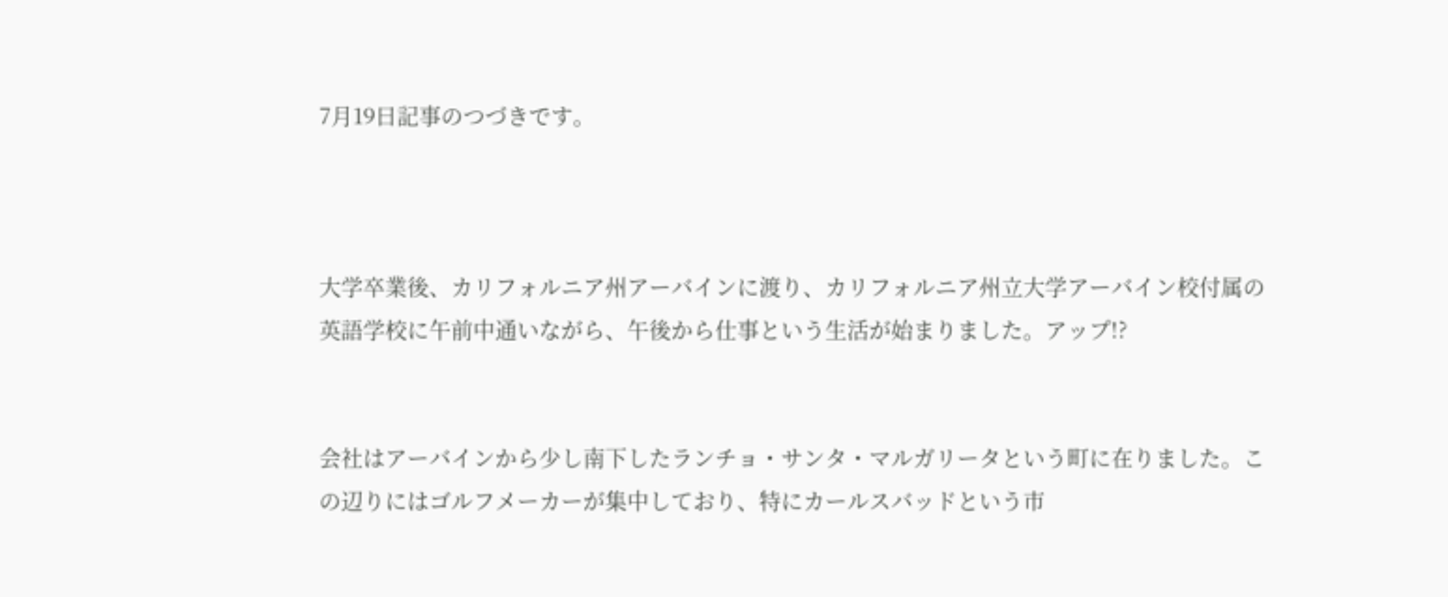7月19日記事のつづきです。



大学卒業後、カリフォルニア州アーバインに渡り、カリフォルニア州立大学アーバイン校付属の英語学校に午前中通いながら、午後から仕事という生活が始まりました。アップ!?


会社はアーバインから少し南下したランチョ・サンタ・マルガリータという町に在りました。この辺りにはゴルフメーカーが集中しており、特にカールスバッドという市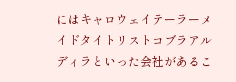にはキャロウェイテーラーメイドタイトリストコブラアルディラといった会社があるこ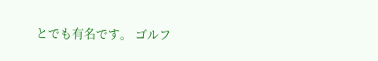とでも有名です。 ゴルフ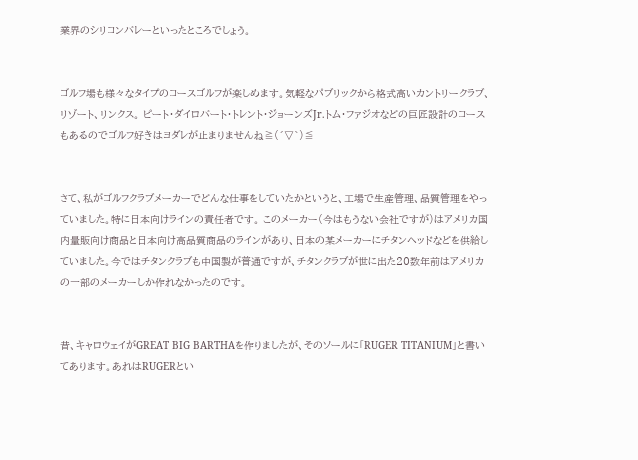業界のシリコンバレーといったところでしょう。


ゴルフ場も様々なタイプのコースゴルフが楽しめます。気軽なパブリックから格式高いカントリークラブ、リゾート、リンクス。 ピート・ダイロバート・トレント・ジョーンズJr.トム・ファジオなどの巨匠設計のコースもあるのでゴルフ好きはヨダレが止まりませんね≧(´▽`)≦


さて、私がゴルフクラブメーカーでどんな仕事をしていたかというと、工場で生産管理、品質管理をやっていました。特に日本向けラインの責任者です。 このメーカー(今はもうない会社ですが)はアメリカ国内量販向け商品と日本向け高品質商品のラインがあり、日本の某メーカーにチタンヘッドなどを供給していました。今ではチタンクラブも中国製が普通ですが、チタンクラブが世に出た20数年前はアメリカの一部のメーカーしか作れなかったのです。


昔、キャロウェイがGREAT BIG BARTHAを作りましたが、そのソールに「RUGER TITANIUM」と書いてあります。あれはRUGERとい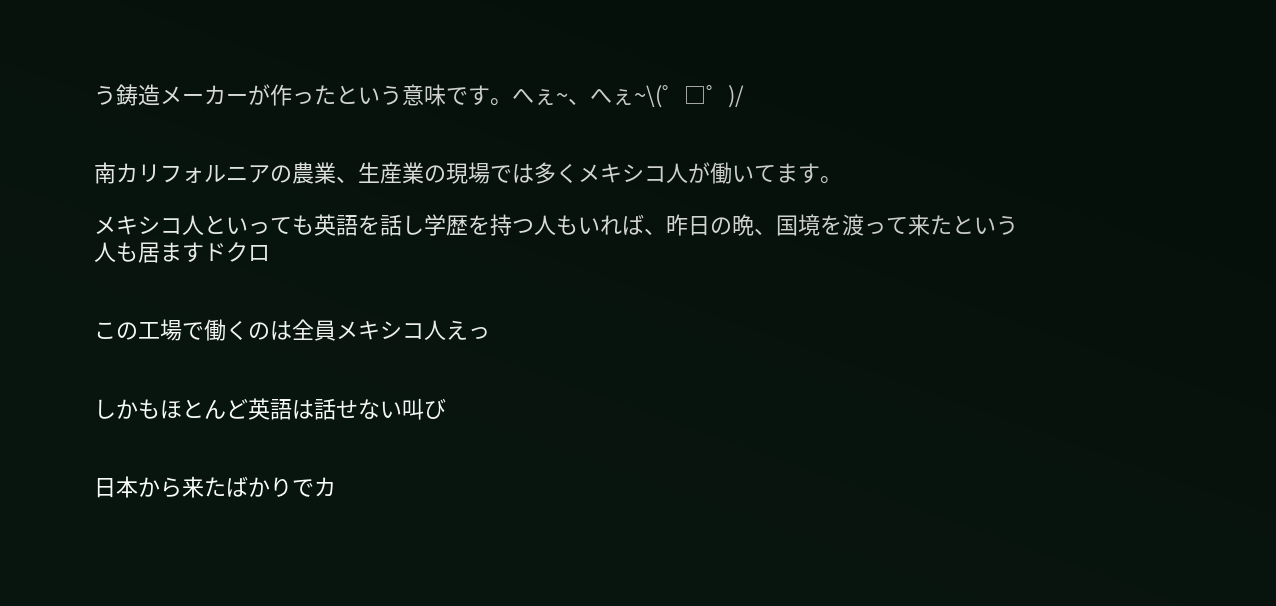う鋳造メーカーが作ったという意味です。へぇ~、へぇ~\(゜□゜)/


南カリフォルニアの農業、生産業の現場では多くメキシコ人が働いてます。

メキシコ人といっても英語を話し学歴を持つ人もいれば、昨日の晩、国境を渡って来たという人も居ますドクロ


この工場で働くのは全員メキシコ人えっ


しかもほとんど英語は話せない叫び


日本から来たばかりでカ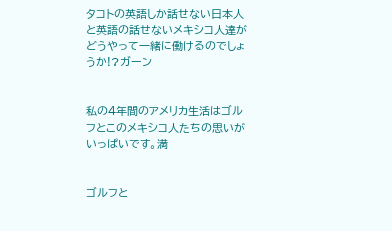タコトの英語しか話せない日本人と英語の話せないメキシコ人達がどうやって一緒に働けるのでしょうか!?ガーン


私の4年間のアメリカ生活はゴルフとこのメキシコ人たちの思いがいっぱいです。満


ゴルフと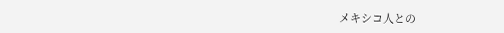メキシコ人との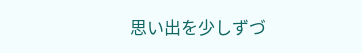思い出を少しずづ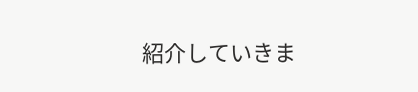紹介していきま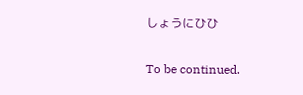しょうにひひ


To be continued.